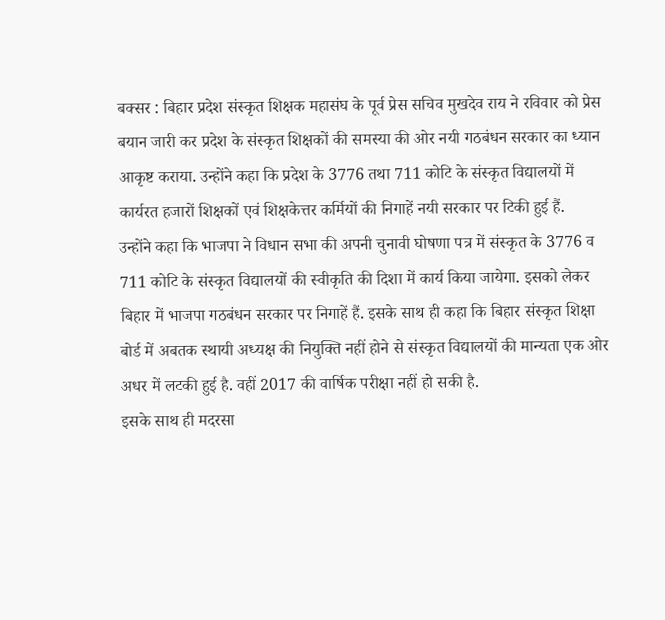बक्सर : बिहार प्रदेश संस्कृत शिक्षक महासंघ के पूर्व प्रेस सचिव मुखदेव राय ने रविवार को प्रेस बयान जारी कर प्रदेश के संस्कृत शिक्षकों की समस्या की ओर नयी गठबंधन सरकार का ध्यान आकृष्ट कराया. उन्होंने कहा कि प्रदेश के 3776 तथा 711 कोटि के संस्कृत विद्यालयों में कार्यरत हजारों शिक्षकों एवं शिक्षकेत्तर कर्मियों की निगाहें नयी सरकार पर टिकी हुई हैं.
उन्होंने कहा कि भाजपा ने विधान सभा की अपनी चुनावी घोषणा पत्र में संस्कृत के 3776 व 711 कोटि के संस्कृत विद्यालयों की स्वीकृति की दिशा में कार्य किया जायेगा. इसको लेकर बिहार में भाजपा गठबंधन सरकार पर निगाहें हैं. इसके साथ ही कहा कि बिहार संस्कृत शिक्षा बोर्ड में अबतक स्थायी अध्यक्ष की नियुक्ति नहीं होने से संस्कृत विद्यालयों की मान्यता एक ओर अधर में लटकी हुई है. वहीं 2017 की वार्षिक परीक्षा नहीं हो सकी है.
इसके साथ ही मदरसा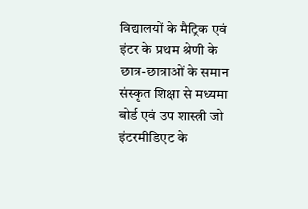विद्यालयों के मैट्रिक एवं इंटर के प्रथम श्रेणी के छात्र-छात्राओं के समान संस्कृत शिक्षा से मध्यमा बोर्ड एवं उप शास्त्री जो इंटरमीडिएट के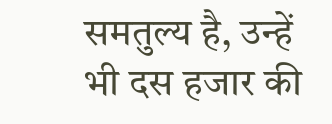समतुल्य है, उन्हें भी दस हजार की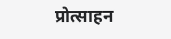प्रोत्साहन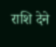राशि देने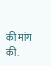की मांग की.